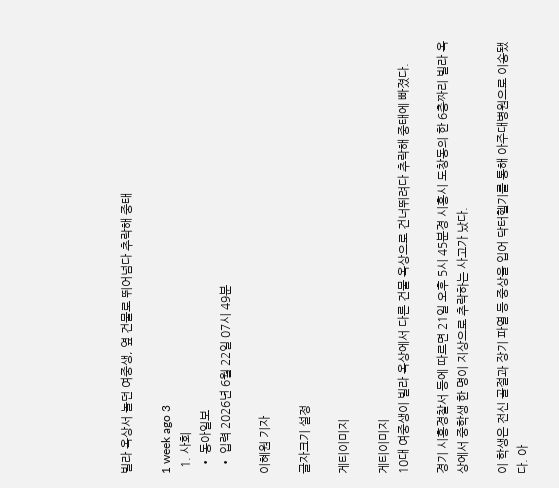빌라 옥상서 놀던 여중생, 옆 건물로 뛰어넘다 추락해 중태

1 week ago 3
  1. 사회
  • 동아일보
  • 입력 2026년 6월 22일 07시 49분

이혜원 기자

글자크기 설정

게티이미지

게티이미지
10대 여중생이 빌라 옥상에서 다른 건물 옥상으로 건너뛰려다 추락해 중태에 빠졌다.

경기 시흥경찰서 등에 따르면 21일 오후 5시 45분경 시흥시 도창동의 한 6층짜리 빌라 옥상에서 중학생 한 명이 지상으로 추락하는 사고가 났다.

이 학생은 전신 골절과 장기 파열 등 중상을 입어 닥터헬기를 통해 아주대병원으로 이송됐다. 아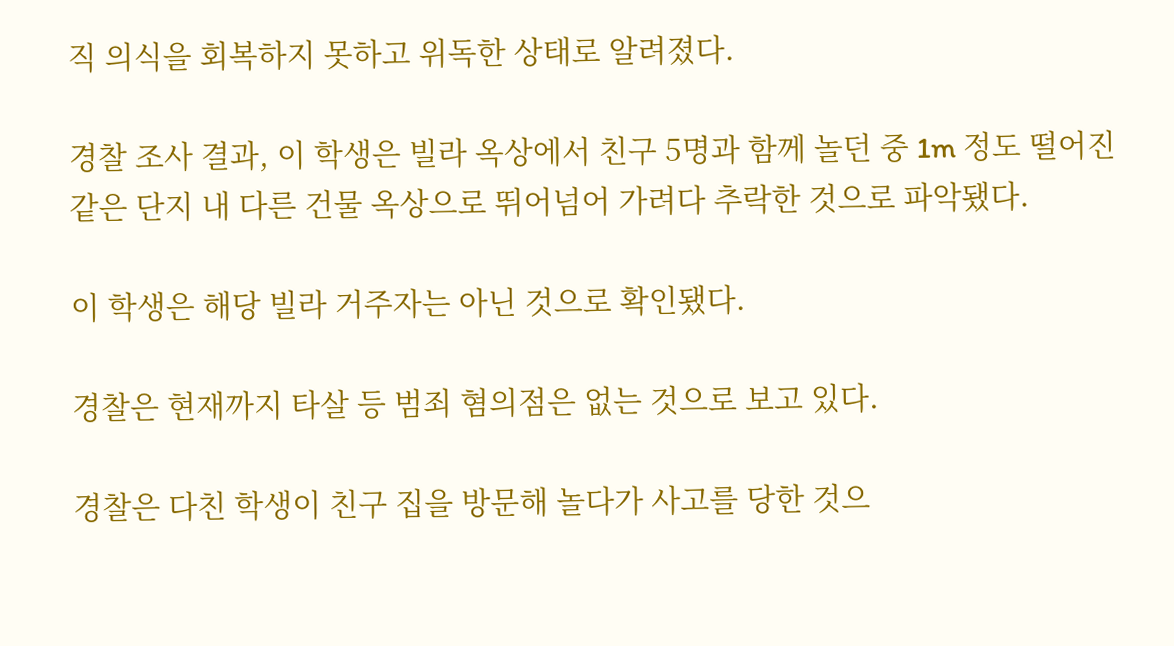직 의식을 회복하지 못하고 위독한 상태로 알려졌다.

경찰 조사 결과, 이 학생은 빌라 옥상에서 친구 5명과 함께 놀던 중 1m 정도 떨어진 같은 단지 내 다른 건물 옥상으로 뛰어넘어 가려다 추락한 것으로 파악됐다.

이 학생은 해당 빌라 거주자는 아닌 것으로 확인됐다.

경찰은 현재까지 타살 등 범죄 혐의점은 없는 것으로 보고 있다.

경찰은 다친 학생이 친구 집을 방문해 놀다가 사고를 당한 것으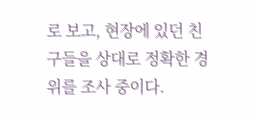로 보고, 현장에 있던 친구들을 상대로 정확한 경위를 조사 중이다.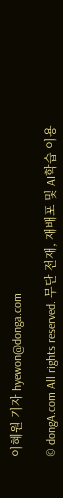이혜원 기자 hyewon@donga.com

© dongA.com All rights reserved. 무단 전재, 재배포 및 AI학습 이용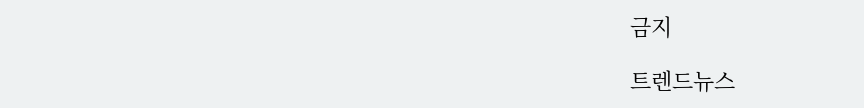금지

트렌드뉴스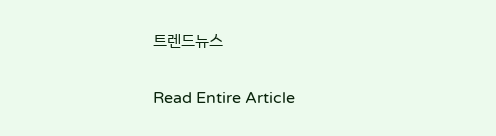트렌드뉴스

Read Entire Article